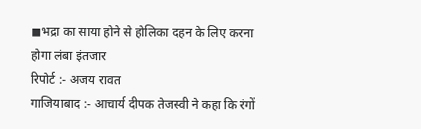◼भद्रा का साया होने से होलिका दहन के लिए करना होगा लंबा इंतजार
रिपोर्ट :- अजय रावत
गाजियाबाद :- आचार्य दीपक तेजस्वी ने कहा कि रंगों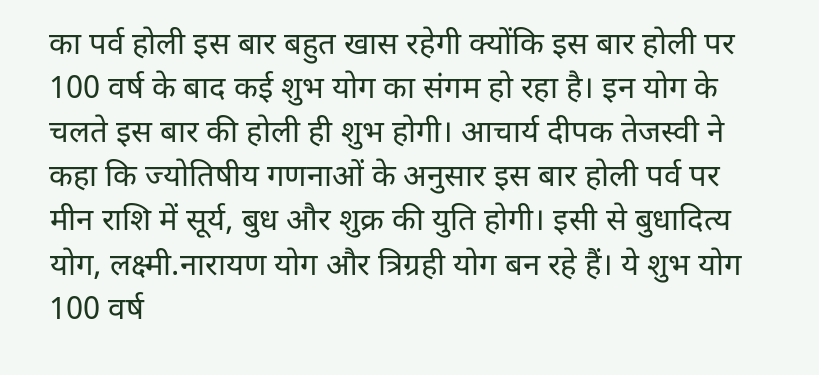का पर्व होली इस बार बहुत खास रहेगी क्योंकि इस बार होली पर 100 वर्ष के बाद कई शुभ योग का संगम हो रहा है। इन योग के चलते इस बार की होली ही शुभ होगी। आचार्य दीपक तेजस्वी ने कहा कि ज्योतिषीय गणनाओं के अनुसार इस बार होली पर्व पर मीन राशि में सूर्य, बुध और शुक्र की युति होगी। इसी से बुधादित्य योग, लक्ष्मी.नारायण योग और त्रिग्रही योग बन रहे हैं। ये शुभ योग 100 वर्ष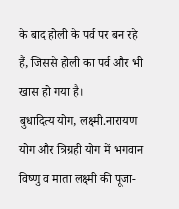के बाद होली के पर्व पर बन रहे हैं, जिससे होली का पर्व और भी खास हो गया है।
बुधादित्य योग, लक्ष्मी.नारायण योग और त्रिग्रही योग में भगवान विष्णु व माता लक्ष्मी की पूजा-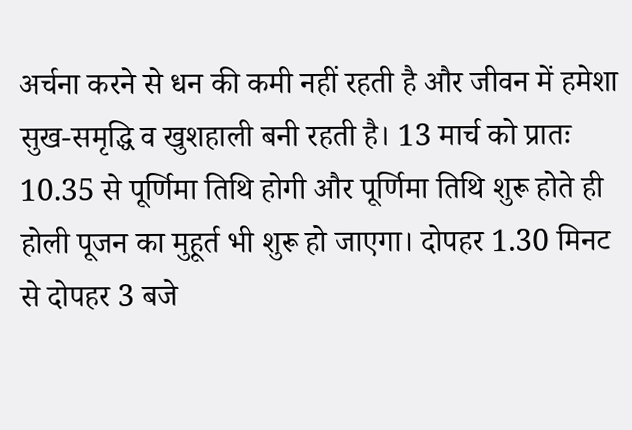अर्चना करने से धन की कमी नहीं रहती है और जीवन में हमेशा सुख-समृद्धि व खुशहाली बनी रहती है। 13 मार्च को प्रातः 10.35 से पूर्णिमा तिथि होगी और पूर्णिमा तिथि शुरू होते ही होली पूजन का मुहूर्त भी शुरू हो जाएगा। दोपहर 1.30 मिनट से दोपहर 3 बजे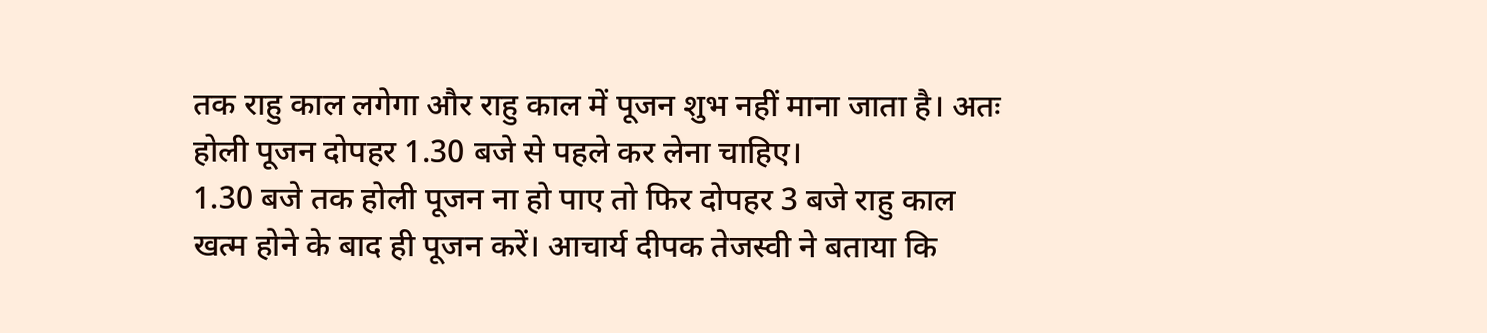तक राहु काल लगेगा और राहु काल में पूजन शुभ नहीं माना जाता है। अतः होली पूजन दोपहर 1.30 बजे से पहले कर लेना चाहिए।
1.30 बजे तक होली पूजन ना हो पाए तो फिर दोपहर 3 बजे राहु काल खत्म होने के बाद ही पूजन करें। आचार्य दीपक तेजस्वी ने बताया कि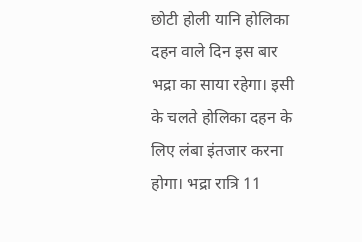छोटी होली यानि होलिका दहन वाले दिन इस बार भद्रा का साया रहेगा। इसी के चलते होलिका दहन के लिए लंबा इंतजार करना होगा। भद्रा रात्रि 11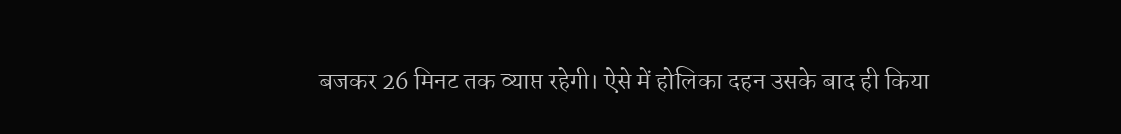बजकर 26 मिनट तक व्याप्त रहेगी। ऐसे में होलिका दहन उसके बाद ही किया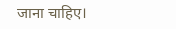जाना चाहिए।